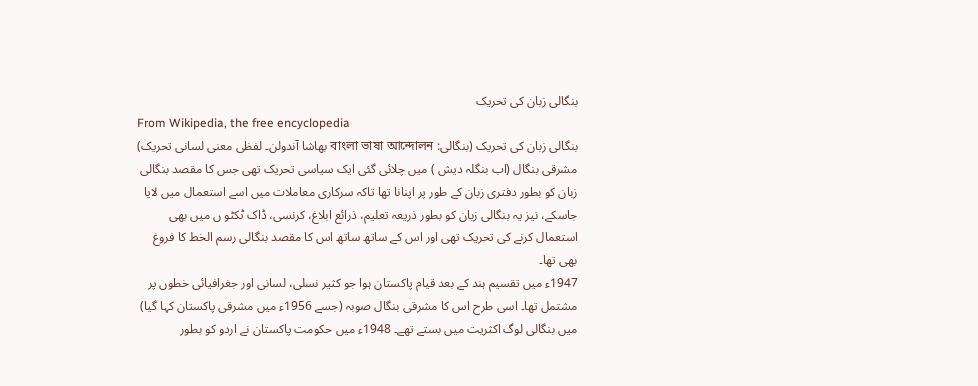بنگالی زبان کی تحریک
From Wikipedia, the free encyclopedia
بنگالی زبان کی تحریک (بنگالی: বাংলা ভাষা আন্দোলন بھاشا آندولن۔ لفظی معنی لسانی تحریک) مشرقی بنگال (اب بنگلہ دیش ) میں چلائی گئی ایک سیاسی تحریک تھی جس کا مقصد بنگالی زبان کو بطور دفتری زبان کے طور پر اپنانا تھا تاکہ سرکاری معاملات میں اسے استعمال میں لایا جاسکے، نیز یہ بنگالی زبان کو بطور ذریعہ تعلیم، ذرائع ابلاغ، کرنسی، ڈاک ٹکٹو ں میں بھی استعمال کرنے کی تحریک تھی اور اس کے ساتھ ساتھ اس کا مقصد بنگالی رسم الخط کا فروغ بھی تھا۔
1947ء میں تقسیم ہند کے بعد قیام پاکستان ہوا جو کثیر نسلی، لسانی اور جغرافیائی خطوں پر مشتمل تھا۔ اسی طرح اس کا مشرقی بنگال صوبہ (جسے 1956ء میں مشرقی پاکستان کہا گیا) میں بنگالی لوگ اکثریت میں بستے تھے۔ 1948ء میں حکومت پاکستان نے اردو کو بطور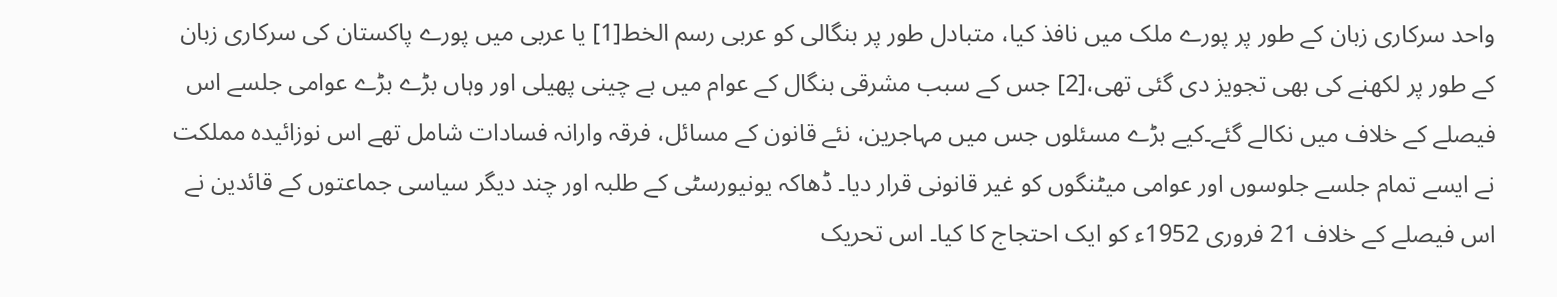واحد سرکاری زبان کے طور پر پورے ملک میں نافذ کیا، متبادل طور پر بنگالی کو عربی رسم الخط[1] یا عربی میں پورے پاکستان کی سرکاری زبان کے طور پر لکھنے کی بھی تجویز دی گئی تھی،[2] جس کے سبب مشرقی بنگال کے عوام میں بے چینی پھیلی اور وہاں بڑے بڑے عوامی جلسے اس فیصلے کے خلاف میں نکالے گئے۔کیے بڑے مسئلوں جس میں مہاجرین، نئے قانون کے مسائل، فرقہ وارانہ فسادات شامل تھے اس نوزائیدہ مملکت نے ایسے تمام جلسے جلوسوں اور عوامی میٹنگوں کو غیر قانونی قرار دیا۔ ڈھاکہ یونیورسٹی کے طلبہ اور چند دیگر سیاسی جماعتوں کے قائدین نے اس فیصلے کے خلاف 21 فروری 1952ء کو ایک احتجاج کا کیا۔ اس تحریک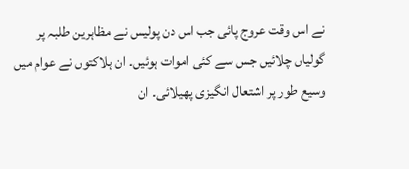نے اس وقت عروج پائی جب اس دن پولیس نے مظاہرین طلبہ پر گولیاں چلائیں جس سے کئی اموات ہوئیں۔ ان ہلاکتوں نے عوام میں وسیع طور پر اشتعال انگیزی پھیلائی۔ ان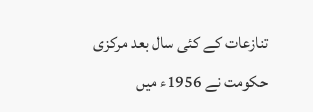تنازعات کے کئی سال بعد مرکزی حکومت نے 1956ء میں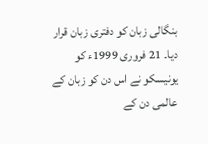بنگالی زبان کو دفتری زبان قرار دیا۔ 21 فروری 1999ء کو یونیسکو نے اس دن کو زبان کے عالمی دن کے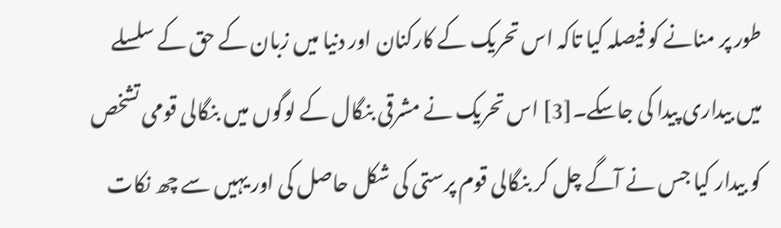طور پر منانے کو فیصلہ کیا تاکہ اس تحریک کے کارکنان اور دنیا میں زبان کے حق کے سلسلے میں بیداری پیدا کی جاسکے۔[3] اس تحریک نے مشرقی بنگال کے لوگوں میں بنگالی قومی تشخص کو بیدار کیا جس نے آگے چل کر بنگالی قوم پرستی کی شکل حاصل کی اور یہیں سے چھ نکات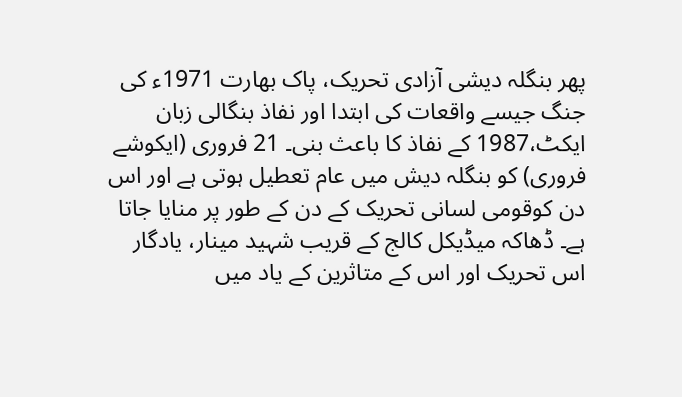پھر بنگلہ دیشی آزادی تحریک، پاک بھارت 1971ء کی جنگ جیسے واقعات کی ابتدا اور نفاذ بنگالی زبان ایکٹ،1987 کے نفاذ کا باعث بنی۔ 21 فروری (ایکوشے فروری) کو بنگلہ دیش میں عام تعطیل ہوتی ہے اور اس دن کوقومی لسانی تحریک کے دن کے طور پر منایا جاتا ہے۔ ڈھاکہ میڈیکل کالج کے قریب شہید مینار، یادگار اس تحریک اور اس کے متاثرین کے یاد میں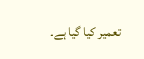تعمیر کیا گیا ہے۔